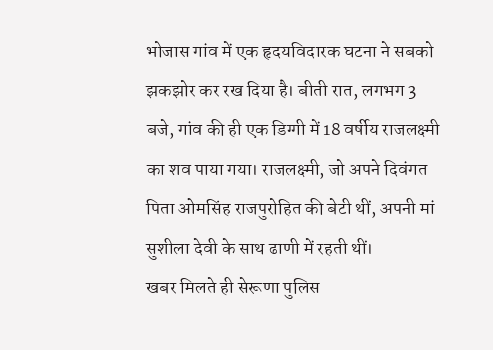भोजास गांव में एक हृदयविदारक घटना ने सबको झकझोर कर रख दिया है। बीती रात, लगभग 3 बजे, गांव की ही एक डिग्गी में 18 वर्षीय राजलक्ष्मी का शव पाया गया। राजलक्ष्मी, जो अपने दिवंगत पिता ओमसिंह राजपुरोहित की बेटी थीं, अपनी मां सुशीला देवी के साथ ढाणी में रहती थीं।
खबर मिलते ही सेरूणा पुलिस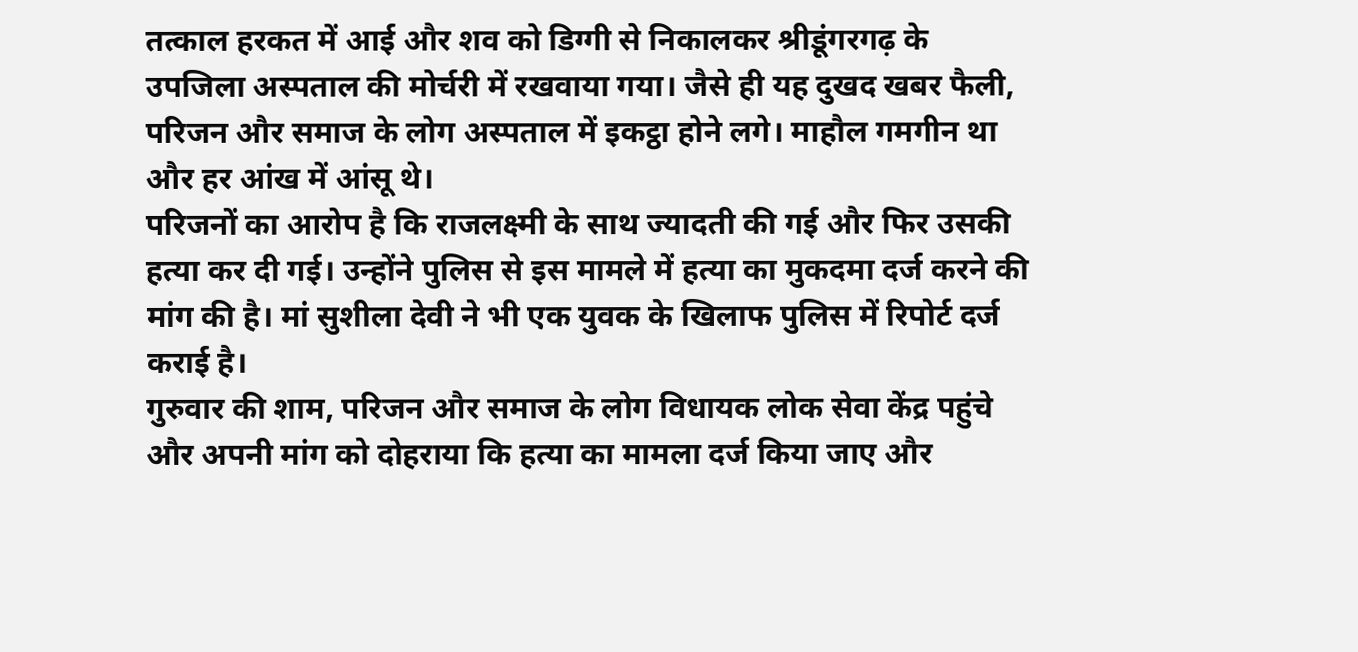तत्काल हरकत में आई और शव को डिग्गी से निकालकर श्रीडूंगरगढ़ के उपजिला अस्पताल की मोर्चरी में रखवाया गया। जैसे ही यह दुखद खबर फैली, परिजन और समाज के लोग अस्पताल में इकट्ठा होने लगे। माहौल गमगीन था और हर आंख में आंसू थे।
परिजनों का आरोप है कि राजलक्ष्मी के साथ ज्यादती की गई और फिर उसकी हत्या कर दी गई। उन्होंने पुलिस से इस मामले में हत्या का मुकदमा दर्ज करने की मांग की है। मां सुशीला देवी ने भी एक युवक के खिलाफ पुलिस में रिपोर्ट दर्ज कराई है।
गुरुवार की शाम, परिजन और समाज के लोग विधायक लोक सेवा केंद्र पहुंचे और अपनी मांग को दोहराया कि हत्या का मामला दर्ज किया जाए और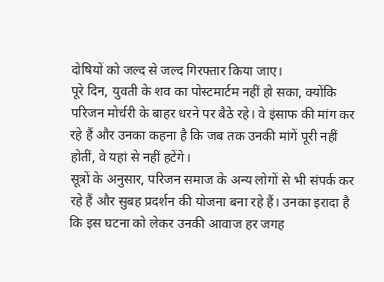दोषियों को जल्द से जल्द गिरफ्तार किया जाए।
पूरे दिन, युवती के शव का पोस्टमार्टम नहीं हो सका, क्योंकि परिजन मोर्चरी के बाहर धरने पर बैठे रहे। वे इंसाफ की मांग कर रहे हैं और उनका कहना है कि जब तक उनकी मांगें पूरी नहीं होतीं, वे यहां से नहीं हटेंगे।
सूत्रों के अनुसार, परिजन समाज के अन्य लोगों से भी संपर्क कर रहे हैं और सुबह प्रदर्शन की योजना बना रहे हैं। उनका इरादा है कि इस घटना को लेकर उनकी आवाज हर जगह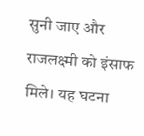सुनी जाए और राजलक्ष्मी को इंसाफ मिले। यह घटना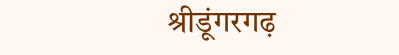श्रीडूंगरगढ़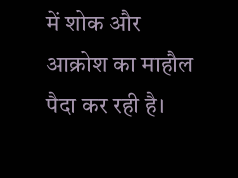में शोक और आक्रोश का माहौल पैदा कर रही है।